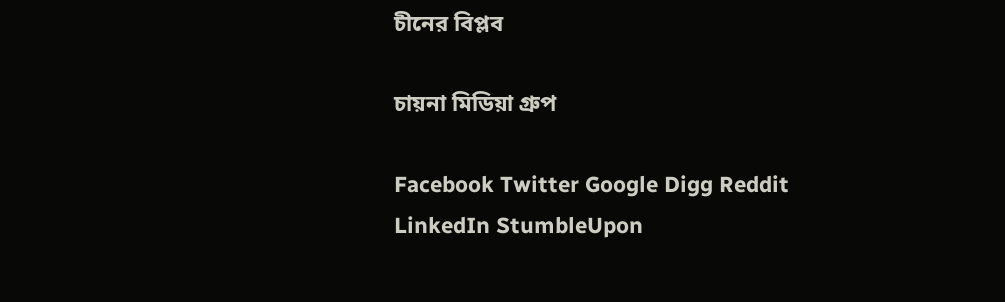চীনের বিপ্লব

চায়না মিডিয়া গ্রুপ

Facebook Twitter Google Digg Reddit LinkedIn StumbleUpon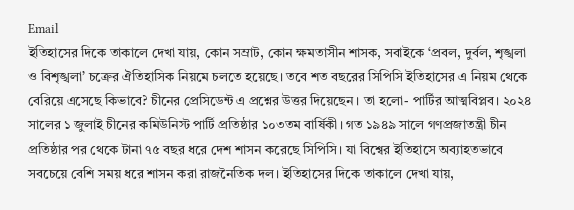Email
ইতিহাসের দিকে তাকালে দেখা যায়, কোন সম্রাট, কোন ক্ষমতাসীন শাসক, সবাইকে ‘প্রবল, দুর্বল, শৃঙ্খলা ও বিশৃঙ্খলা’ চক্রের ঐতিহাসিক নিয়মে চলতে হয়েছে। তবে শত বছরের সিপিসি ইতিহাসের এ নিয়ম থেকে বেরিয়ে এসেছে কিভাবে? চীনের প্রেসিডেন্ট এ প্রশ্নের উত্তর দিয়েছেন। তা হলো- পার্টির আত্মবিপ্লব। ২০২৪ সালের ১ জুলাই চীনের কমিউনিস্ট পার্টি প্রতিষ্ঠার ১০৩তম বার্ষিকী। গত ১৯৪৯ সালে গণপ্রজাতন্ত্রী চীন প্রতিষ্ঠার পর থেকে টানা ৭৫ বছর ধরে দেশ শাসন করেছে সিপিসি। যা বিশ্বের ইতিহাসে অব্যাহতভাবে সবচেয়ে বেশি সময় ধরে শাসন করা রাজনৈতিক দল। ইতিহাসের দিকে তাকালে দেখা যায়,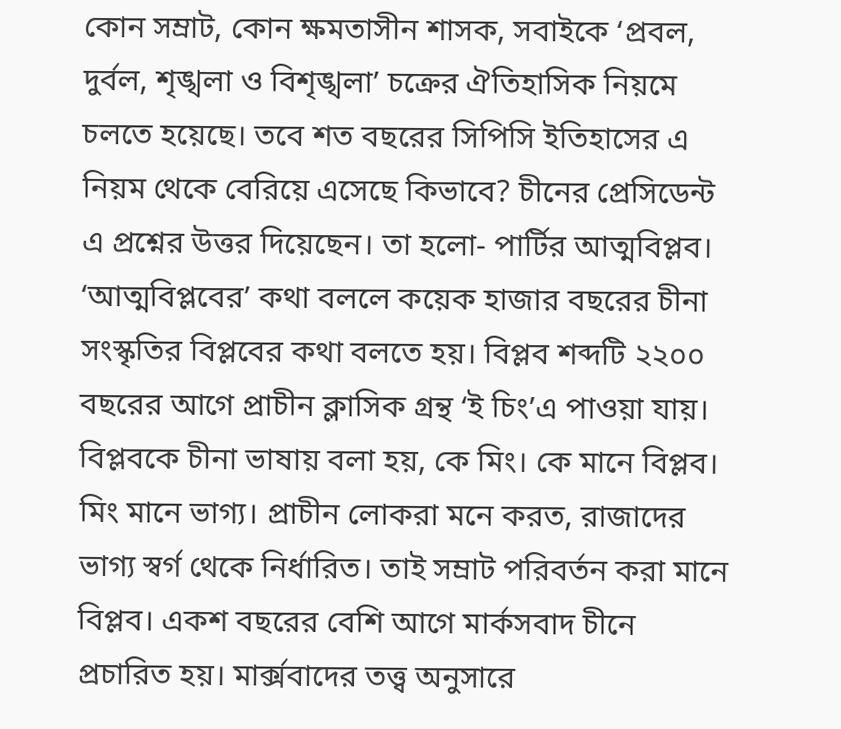কোন সম্রাট, কোন ক্ষমতাসীন শাসক, সবাইকে ‘প্রবল, দুর্বল, শৃঙ্খলা ও বিশৃঙ্খলা’ চক্রের ঐতিহাসিক নিয়মে চলতে হয়েছে। তবে শত বছরের সিপিসি ইতিহাসের এ নিয়ম থেকে বেরিয়ে এসেছে কিভাবে? চীনের প্রেসিডেন্ট এ প্রশ্নের উত্তর দিয়েছেন। তা হলো- পার্টির আত্মবিপ্লব। ‘আত্মবিপ্লবের’ কথা বললে কয়েক হাজার বছরের চীনা সংস্কৃতির বিপ্লবের কথা বলতে হয়। বিপ্লব শব্দটি ২২০০ বছরের আগে প্রাচীন ক্লাসিক গ্রন্থ ‘ই চিং’এ পাওয়া যায়। বিপ্লবকে চীনা ভাষায় বলা হয়, কে মিং। কে মানে বিপ্লব। মিং মানে ভাগ্য। প্রাচীন লোকরা মনে করত, রাজাদের ভাগ্য স্বর্গ থেকে নির্ধারিত। তাই সম্রাট পরিবর্তন করা মানে বিপ্লব। একশ বছরের বেশি আগে মার্কসবাদ চীনে প্রচারিত হয়। মার্ক্সবাদের তত্ত্ব অনুসারে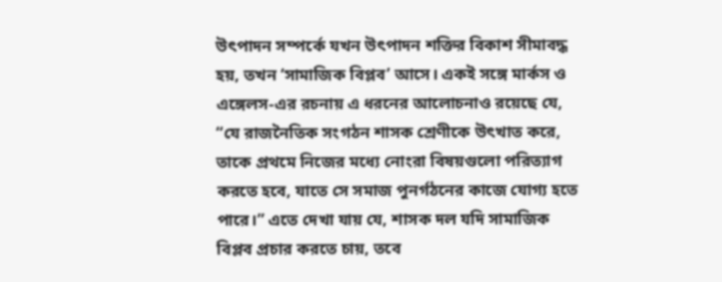উৎপাদন সম্পর্কে যখন উৎপাদন শক্তির বিকাশ সীমাবদ্ধ হয়, তখন ‘সামাজিক বিপ্লব’ আসে। একই সঙ্গে মার্কস ও এঙ্গেলস-এর রচনায় এ ধরনের আলোচনাও রয়েছে যে, “যে রাজনৈতিক সংগঠন শাসক শ্রেণীকে উৎখাত করে, তাকে প্রথমে নিজের মধ্যে নোংরা বিষয়গুলো পরিত্যাগ করতে হবে, যাতে সে সমাজ পুনর্গঠনের কাজে যোগ্য হতে পারে।” এতে দেখা যায় যে, শাসক দল যদি সামাজিক বিপ্লব প্রচার করতে চায়, তবে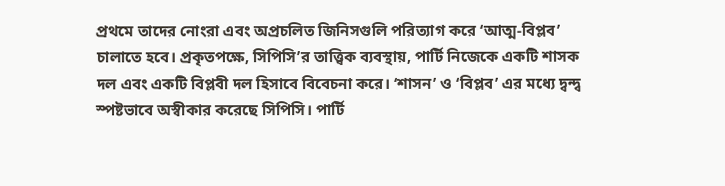প্রথমে তাদের নোংরা এবং অপ্রচলিত জিনিসগুলি পরিত্যাগ করে ‘আত্ম-বিপ্লব’ চালাতে হবে। প্রকৃতপক্ষে, সিপিসি’র তাত্ত্বিক ব্যবস্থায়, পার্টি নিজেকে একটি শাসক দল এবং একটি বিপ্লবী দল হিসাবে বিবেচনা করে। ‘শাসন’ ও ‘বিপ্লব’ এর মধ্যে দ্বন্দ্ব স্পষ্টভাবে অস্বীকার করেছে সিপিসি। পার্টি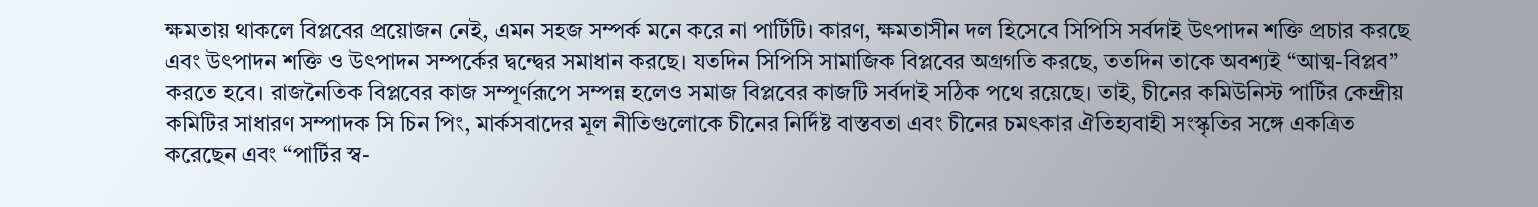ক্ষমতায় থাকলে বিপ্লবের প্রয়োজন নেই, এমন সহজ সম্পর্ক মনে করে না পার্টিটি। কারণ, ক্ষমতাসীন দল হিসেবে সিপিসি সর্বদাই উৎপাদন শক্তি প্রচার করছে এবং উৎপাদন শক্তি ও উৎপাদন সম্পর্কের দ্বন্দ্বের সমাধান করছে। যতদিন সিপিসি সামাজিক বিপ্লবের অগ্রগতি করছে, ততদিন তাকে অবশ্যই “আত্ম-বিপ্লব” করতে হবে। রাজনৈতিক বিপ্লবের কাজ সম্পূর্ণরূপে সম্পন্ন হলেও সমাজ বিপ্লবের কাজটি সর্বদাই সঠিক পথে রয়েছে। তাই, চীনের কমিউনিস্ট পার্টির কেন্দ্রীয় কমিটির সাধারণ সম্পাদক সি চিন পিং, মার্কসবাদের মূল নীতিগুলোকে চীনের নির্দিষ্ট বাস্তবতা এবং চীনের চমৎকার ঐতিহ্যবাহী সংস্কৃতির সঙ্গে একত্রিত করেছেন এবং “পার্টির স্ব-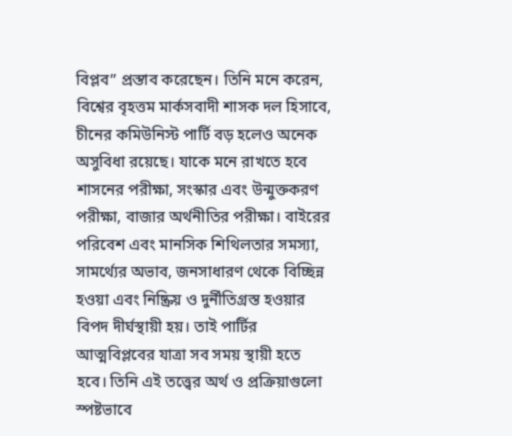বিপ্লব” প্রস্তাব করেছেন। তিনি মনে করেন, বিশ্বের বৃহত্তম মার্কসবাদী শাসক দল হিসাবে, চীনের কমিউনিস্ট পার্টি বড় হলেও অনেক অসুবিধা রয়েছে। যাকে মনে রাখতে হবে শাসনের পরীক্ষা, সংস্কার এবং উন্মুক্তকরণ পরীক্ষা, বাজার অর্থনীতির পরীক্ষা। বাইরের পরিবেশ এবং মানসিক শিথিলতার সমস্যা, সামর্থ্যের অভাব, জনসাধারণ থেকে বিচ্ছিন্ন হওয়া এবং নিষ্ক্রিয় ও দুর্নীতিগ্রস্ত হওয়ার বিপদ দীর্ঘস্থায়ী হয়। তাই পার্টির আত্মবিপ্লবের যাত্রা সব সময় স্থায়ী হতে হবে। তিনি এই তত্ত্বের অর্থ ও প্রক্রিয়াগুলো স্পষ্টভাবে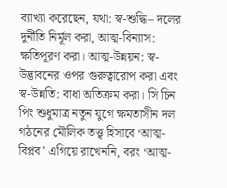ব্যাখ্যা করেছেন, যথা: স্ব-শুদ্ধি– দলের দুর্নীতি নির্মূল করা, আত্ম-বিন্যাস: ক্ষতিপূরণ করা। আত্ম-উন্নয়ন: স্ব-উদ্ভাবনের ওপর গুরুত্বারোপ করা এবং স্ব-উন্নতি: বাধা অতিক্রম করা। সি চিন পিং শুধুমাত্র নতুন যুগে ক্ষমতাসীন দল গঠনের মৌলিক তত্ত্ব হিসাবে ‘আত্ম-বিপ্লব’ এগিয়ে রাখেননি, বরং ‘আত্ম-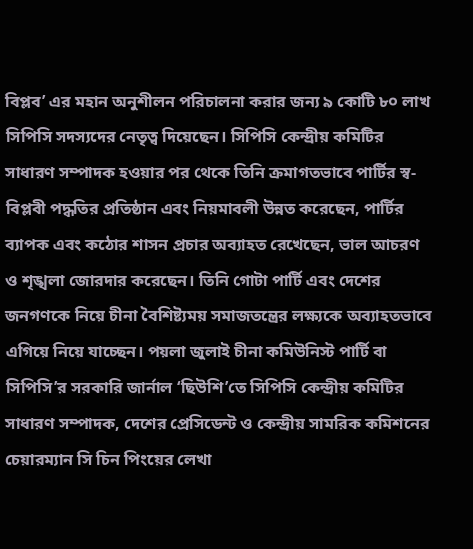বিপ্লব’ এর মহান অনুশীলন পরিচালনা করার জন্য ৯ কোটি ৮০ লাখ সিপিসি সদস্যদের নেতৃত্ব দিয়েছেন। সিপিসি কেন্দ্রীয় কমিটির সাধারণ সম্পাদক হওয়ার পর থেকে তিনি ক্রমাগতভাবে পার্টির স্ব-বিপ্লবী পদ্ধতির প্রতিষ্ঠান এবং নিয়মাবলী উন্নত করেছেন, পার্টির ব্যাপক এবং কঠোর শাসন প্রচার অব্যাহত রেখেছেন, ভাল আচরণ ও শৃঙ্খলা জোরদার করেছেন। তিনি গোটা পার্টি এবং দেশের জনগণকে নিয়ে চীনা বৈশিষ্ট্যময় সমাজতন্ত্রের লক্ষ্যকে অব্যাহতভাবে এগিয়ে নিয়ে যাচ্ছেন। পয়লা জুলাই চীনা কমিউনিস্ট পার্টি বা সিপিসি’র সরকারি জার্নাল ‘ছিউশি’তে সিপিসি কেন্দ্রীয় কমিটির সাধারণ সম্পাদক, দেশের প্রেসিডেন্ট ও কেন্দ্রীয় সামরিক কমিশনের চেয়ারম্যান সি চিন পিংয়ের লেখা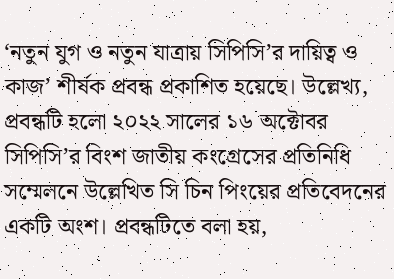‘নতুন যুগ ও নতুন যাত্রায় সিপিসি’র দায়িত্ব ও কাজ’ শীর্ষক প্রবন্ধ প্রকাশিত হয়েছে। উল্লেখ্য, প্রবন্ধটি হলো ২০২২ সালের ১৬ অক্টোবর সিপিসি’র বিংশ জাতীয় কংগ্রেসের প্রতিনিধি সম্মেলনে উল্লেখিত সি চিন পিংয়ের প্রতিবেদনের একটি অংশ। প্রবন্ধটিতে বলা হয়,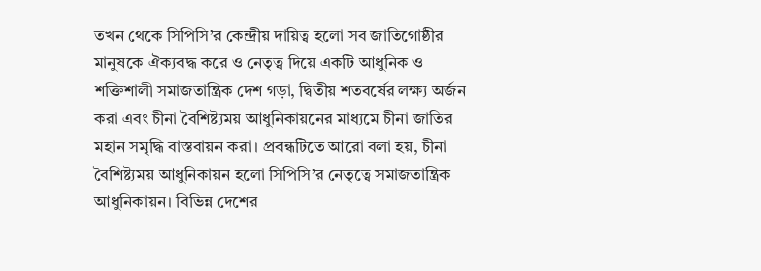তখন থেকে সিপিসি’র কেন্দ্রীয় দায়িত্ব হলো সব জাতিগোষ্ঠীর মানুষকে ঐক্যবদ্ধ করে ও নেতৃত্ব দিয়ে একটি আধুনিক ও শক্তিশালী সমাজতান্ত্রিক দেশ গড়া, দ্বিতীয় শতবর্ষের লক্ষ্য অর্জন করা এবং চীনা বৈশিষ্ট্যময় আধুনিকায়নের মাধ্যমে চীনা জাতির মহান সমৃদ্ধি বাস্তবায়ন করা। প্রবন্ধটিতে আরো বলা হয়, চীনা বৈশিষ্ট্যময় আধুনিকায়ন হলো সিপিসি’র নেতৃত্বে সমাজতান্ত্রিক আধুনিকায়ন। বিভিন্ন দেশের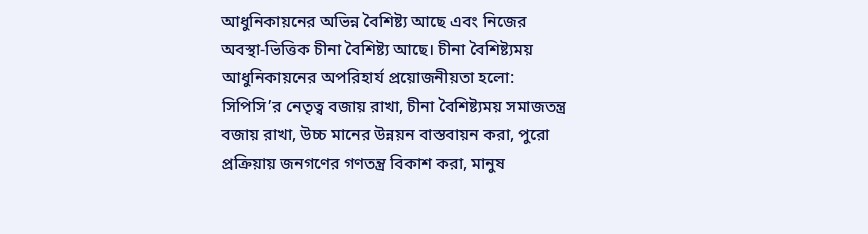আধুনিকায়নের অভিন্ন বৈশিষ্ট্য আছে এবং নিজের অবস্থা-ভিত্তিক চীনা বৈশিষ্ট্য আছে। চীনা বৈশিষ্ট্যময় আধুনিকায়নের অপরিহার্য প্রয়োজনীয়তা হলো: সিপিসি’র নেতৃত্ব বজায় রাখা, চীনা বৈশিষ্ট্যময় সমাজতন্ত্র বজায় রাখা, উচ্চ মানের উন্নয়ন বাস্তবায়ন করা, পুরো প্রক্রিয়ায় জনগণের গণতন্ত্র বিকাশ করা, মানুষ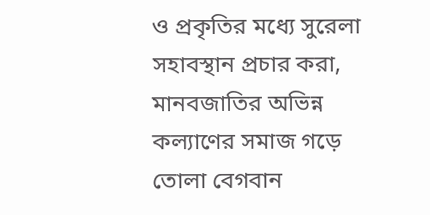ও প্রকৃতির মধ্যে সুরেলা সহাবস্থান প্রচার করা, মানবজাতির অভিন্ন কল্যাণের সমাজ গড়ে তোলা বেগবান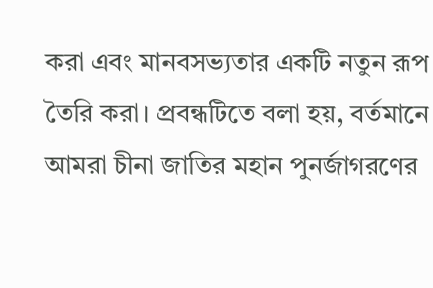করা এবং মানবসভ্যতার একটি নতুন রূপ তৈরি করা। প্রবন্ধটিতে বলা হয়, বর্তমানে আমরা চীনা জাতির মহান পুনর্জাগরণের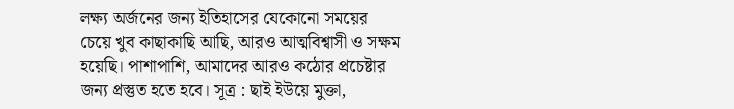লক্ষ্য অর্জনের জন্য ইতিহাসের যেকোনো সময়ের চেয়ে খুব কাছাকাছি আছি, আরও আত্মবিশ্বাসী ও সক্ষম হয়েছি। পাশাপাশি, আমাদের আরও কঠোর প্রচেষ্টার জন্য প্রস্তুত হতে হবে। সূত্র : ছাই ইউয়ে মুক্তা,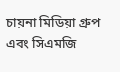চায়না মিডিয়া গ্রুপ এবং সিএমজি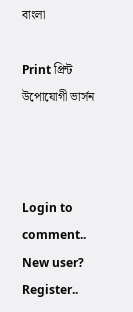বাংলা

Print প্রিন্ট উপোযোগী ভার্সন



Login to comment..
New user? Register..